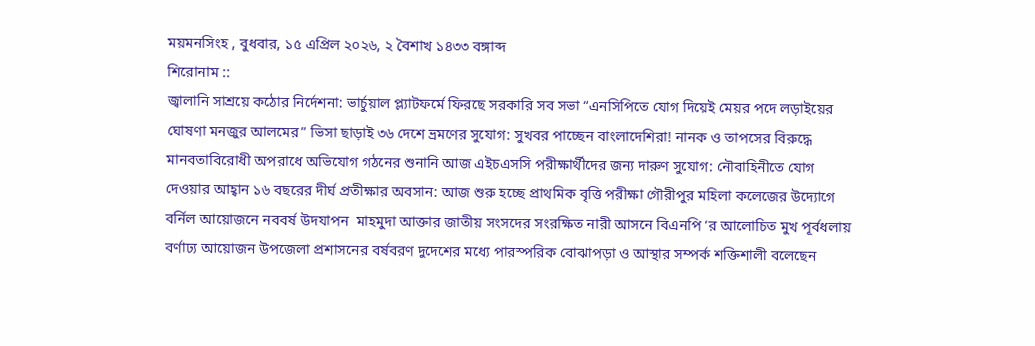ময়মনসিংহ , বুধবার, ১৫ এপ্রিল ২০২৬, ২ বৈশাখ ১৪৩৩ বঙ্গাব্দ
শিরোনাম ::
জ্বালানি সাশ্রয়ে কঠোর নির্দেশনা: ভার্চুয়াল প্ল্যাটফর্মে ফিরছে সরকারি সব সভা “এনসিপিতে যোগ দিয়েই মেয়র পদে লড়াইয়ের ঘোষণা মনজুর আলমের” ভিসা ছাড়াই ৩৬ দেশে ভ্রমণের সুযোগ: সুখবর পাচ্ছেন বাংলাদেশিরা! নানক ও তাপসের বিরুদ্ধে মানবতাবিরোধী অপরাধে অভিযোগ গঠনের শুনানি আজ এইচএসসি পরীক্ষার্থীদের জন্য দারুণ সুযোগ: নৌবাহিনীতে যোগ দেওয়ার আহ্বান ১৬ বছরের দীর্ঘ প্রতীক্ষার অবসান: আজ শুরু হচ্ছে প্রাথমিক বৃত্তি পরীক্ষা গৌরীপুর মহিলা কলেজের উদ্যোগে বর্নিল আয়োজনে নববর্ষ উদযাপন  মাহমুদা আক্তার জাতীয় সংসদের সংরক্ষিত নারী আসনে বিএনপি ‘র আলোচিত মুখ পূর্বধলায় বর্ণাঢ্য আয়োজন উপজেলা প্রশাসনের বর্ষবরণ দুদেশের মধ্যে পারস্পরিক বোঝাপড়া ও আস্থার সম্পর্ক শক্তিশালী বলেছেন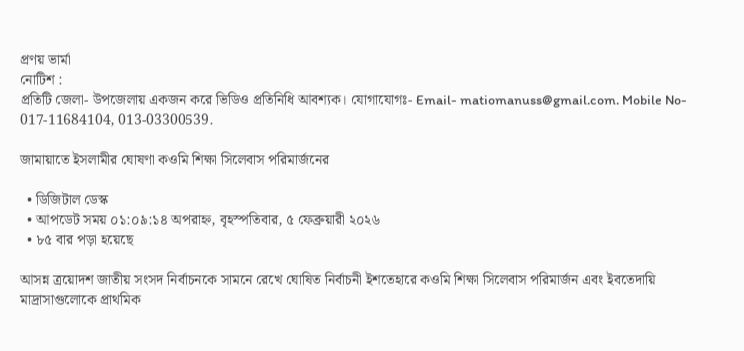প্রণয় ভার্মা
নোটিশ :
প্রতিটি জেলা- উপজেলায় একজন করে ভিডিও প্রতিনিধি আবশ্যক। যোগাযোগঃ- Email- matiomanuss@gmail.com. Mobile No- 017-11684104, 013-03300539.

জামায়াতে ইসলামীর ঘোষণা কওমি শিক্ষা সিলেবাস পরিমার্জনের

  • ডিজিটাল ডেস্ক
  • আপডেট সময় ০১:০৯:১৪ অপরাহ্ন, বৃহস্পতিবার, ৫ ফেব্রুয়ারী ২০২৬
  • ৮৫ বার পড়া হয়েছে

আসন্ন ত্রয়োদশ জাতীয় সংসদ নির্বাচনকে সামনে রেখে ঘোষিত নির্বাচনী ইশতেহারে কওমি শিক্ষা সিলেবাস পরিমার্জন এবং ইবতেদায়ি মাদ্রাসাগুলোকে প্রাথমিক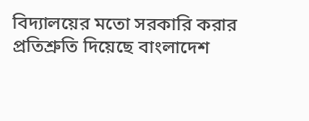বিদ্যালয়ের মতো সরকারি করার প্রতিশ্রুতি দিয়েছে বাংলাদেশ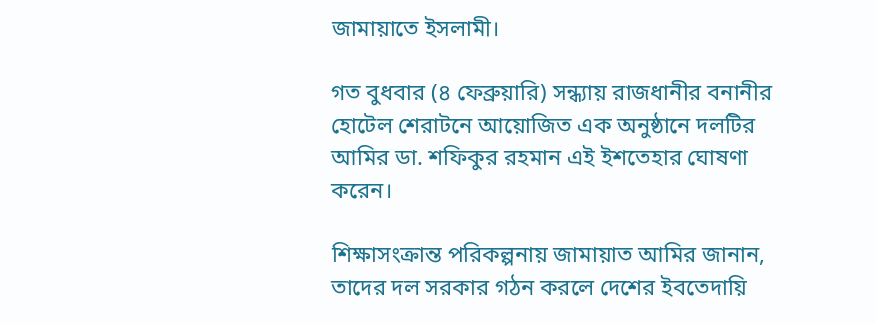জামায়াতে ইসলামী।

গত বুধবার (৪ ফেব্রুয়ারি) সন্ধ্যায় রাজধানীর বনানীর হোটেল শেরাটনে আয়োজিত এক অনুষ্ঠানে দলটির আমির ডা. শফিকুর রহমান এই ইশতেহার ঘোষণা করেন।

শিক্ষাসংক্রান্ত পরিকল্পনায় জামায়াত আমির জানান, তাদের দল সরকার গঠন করলে দেশের ইবতেদায়ি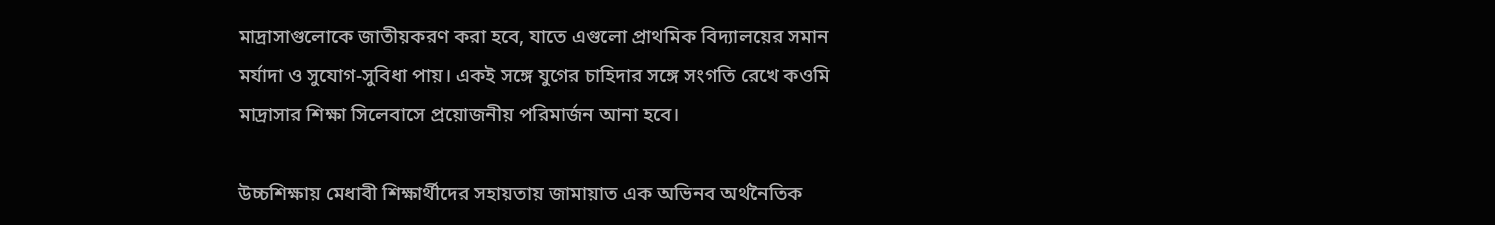মাদ্রাসাগুলোকে জাতীয়করণ করা হবে, যাতে এগুলো প্রাথমিক বিদ্যালয়ের সমান মর্যাদা ও সুযোগ-সুবিধা পায়। একই সঙ্গে যুগের চাহিদার সঙ্গে সংগতি রেখে কওমি মাদ্রাসার শিক্ষা সিলেবাসে প্রয়োজনীয় পরিমার্জন আনা হবে।

উচ্চশিক্ষায় মেধাবী শিক্ষার্থীদের সহায়তায় জামায়াত এক অভিনব অর্থনৈতিক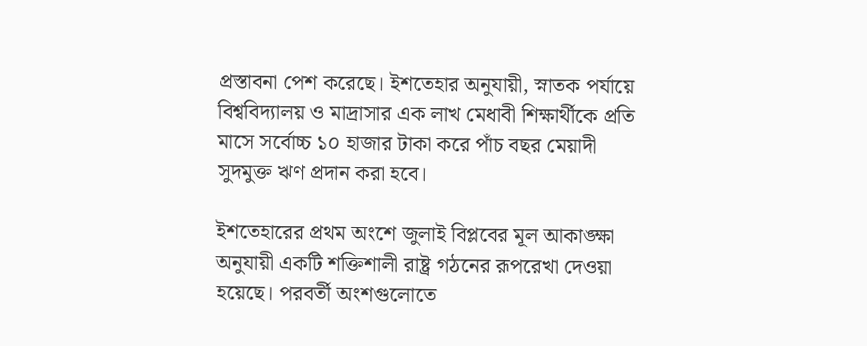প্রস্তাবনা পেশ করেছে। ইশতেহার অনুযায়ী, স্নাতক পর্যায়ে বিশ্ববিদ্যালয় ও মাদ্রাসার এক লাখ মেধাবী শিক্ষার্থীকে প্রতি মাসে সর্বোচ্চ ১০ হাজার টাকা করে পাঁচ বছর মেয়াদী সুদমুক্ত ঋণ প্রদান করা হবে।

ইশতেহারের প্রথম অংশে জুলাই বিপ্লবের মূল আকাঙ্ক্ষা অনুযায়ী একটি শক্তিশালী রাষ্ট্র গঠনের রূপরেখা দেওয়া হয়েছে। পরবর্তী অংশগুলোতে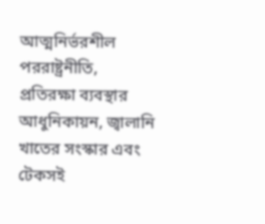আত্মনির্ভরশীল পররাষ্ট্রনীতি, প্রতিরক্ষা ব্যবস্থার আধুনিকায়ন, জ্বালানি খাতের সংস্কার এবং টেকসই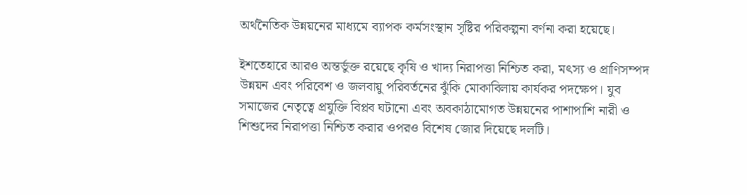অর্থনৈতিক উন্নয়নের মাধ্যমে ব্যাপক কর্মসংস্থান সৃষ্টির পরিকল্পনা বর্ণনা করা হয়েছে।

ইশতেহারে আরও অন্তর্ভুক্ত রয়েছে কৃষি ও খাদ্য নিরাপত্তা নিশ্চিত করা, মৎস্য ও প্রাণিসম্পদ উন্নয়ন এবং পরিবেশ ও জলবায়ু পরিবর্তনের ঝুঁকি মোকাবিলায় কার্যকর পদক্ষেপ। যুব সমাজের নেতৃত্বে প্রযুক্তি বিপ্লব ঘটানো এবং অবকাঠামোগত উন্নয়নের পাশাপাশি নারী ও শিশুদের নিরাপত্তা নিশ্চিত করার ওপরও বিশেষ জোর দিয়েছে দলটি।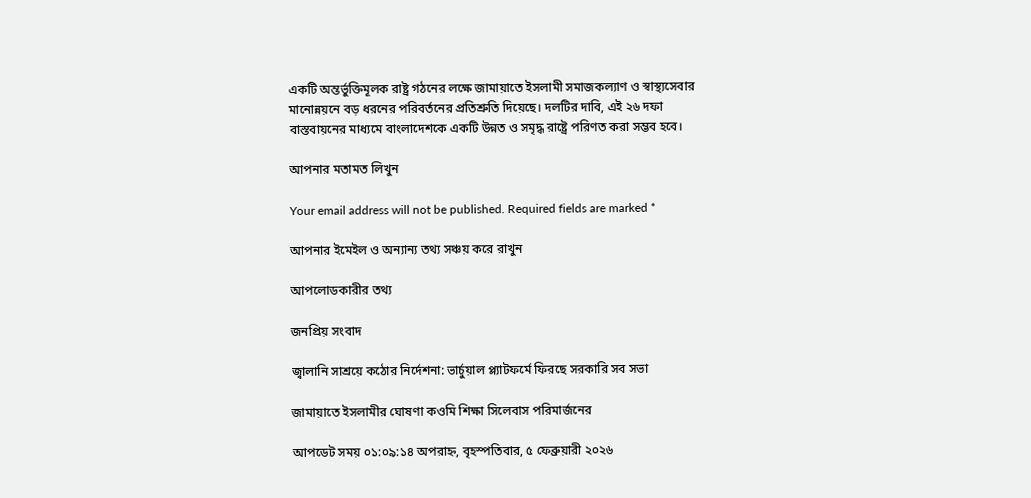একটি অন্তর্ভুক্তিমূলক রাষ্ট্র গঠনের লক্ষে জামায়াতে ইসলামী সমাজকল্যাণ ও স্বাস্থ্যসেবার মানোন্নয়নে বড় ধরনের পরিবর্তনের প্রতিশ্রুতি দিয়েছে। দলটির দাবি, এই ২৬ দফা বাস্তবায়নের মাধ্যমে বাংলাদেশকে একটি উন্নত ও সমৃদ্ধ রাষ্ট্রে পরিণত করা সম্ভব হবে।

আপনার মতামত লিখুন

Your email address will not be published. Required fields are marked *

আপনার ইমেইল ও অন্যান্য তথ্য সঞ্চয় করে রাখুন

আপলোডকারীর তথ্য

জনপ্রিয় সংবাদ

জ্বালানি সাশ্রয়ে কঠোর নির্দেশনা: ভার্চুয়াল প্ল্যাটফর্মে ফিরছে সরকারি সব সভা

জামায়াতে ইসলামীর ঘোষণা কওমি শিক্ষা সিলেবাস পরিমার্জনের

আপডেট সময় ০১:০৯:১৪ অপরাহ্ন, বৃহস্পতিবার, ৫ ফেব্রুয়ারী ২০২৬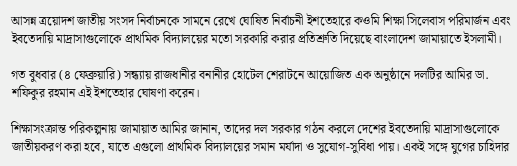আসন্ন ত্রয়োদশ জাতীয় সংসদ নির্বাচনকে সামনে রেখে ঘোষিত নির্বাচনী ইশতেহারে কওমি শিক্ষা সিলেবাস পরিমার্জন এবং ইবতেদায়ি মাদ্রাসাগুলোকে প্রাথমিক বিদ্যালয়ের মতো সরকারি করার প্রতিশ্রুতি দিয়েছে বাংলাদেশ জামায়াতে ইসলামী।

গত বুধবার (৪ ফেব্রুয়ারি) সন্ধ্যায় রাজধানীর বনানীর হোটেল শেরাটনে আয়োজিত এক অনুষ্ঠানে দলটির আমির ডা. শফিকুর রহমান এই ইশতেহার ঘোষণা করেন।

শিক্ষাসংক্রান্ত পরিকল্পনায় জামায়াত আমির জানান, তাদের দল সরকার গঠন করলে দেশের ইবতেদায়ি মাদ্রাসাগুলোকে জাতীয়করণ করা হবে, যাতে এগুলো প্রাথমিক বিদ্যালয়ের সমান মর্যাদা ও সুযোগ-সুবিধা পায়। একই সঙ্গে যুগের চাহিদার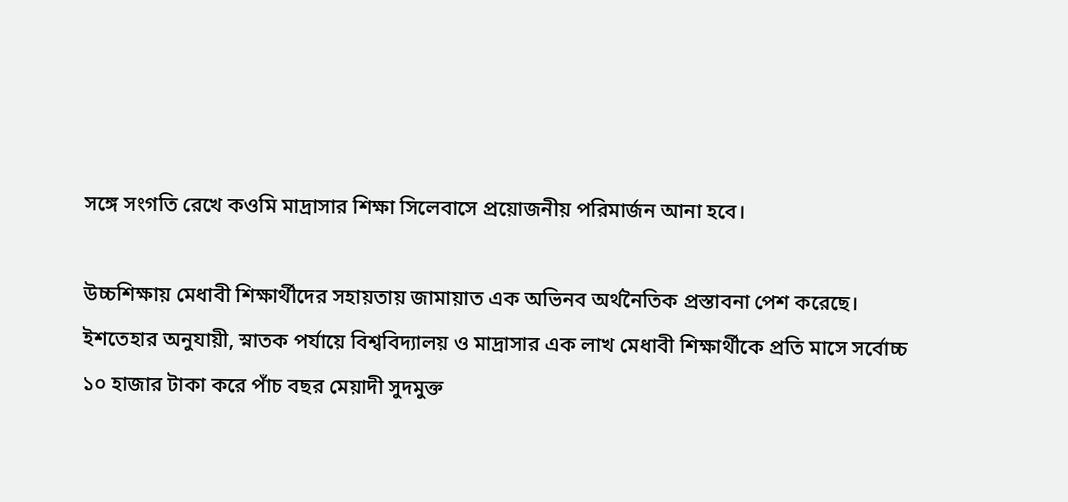সঙ্গে সংগতি রেখে কওমি মাদ্রাসার শিক্ষা সিলেবাসে প্রয়োজনীয় পরিমার্জন আনা হবে।

উচ্চশিক্ষায় মেধাবী শিক্ষার্থীদের সহায়তায় জামায়াত এক অভিনব অর্থনৈতিক প্রস্তাবনা পেশ করেছে। ইশতেহার অনুযায়ী, স্নাতক পর্যায়ে বিশ্ববিদ্যালয় ও মাদ্রাসার এক লাখ মেধাবী শিক্ষার্থীকে প্রতি মাসে সর্বোচ্চ ১০ হাজার টাকা করে পাঁচ বছর মেয়াদী সুদমুক্ত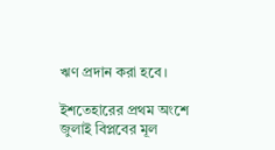ঋণ প্রদান করা হবে।

ইশতেহারের প্রথম অংশে জুলাই বিপ্লবের মূল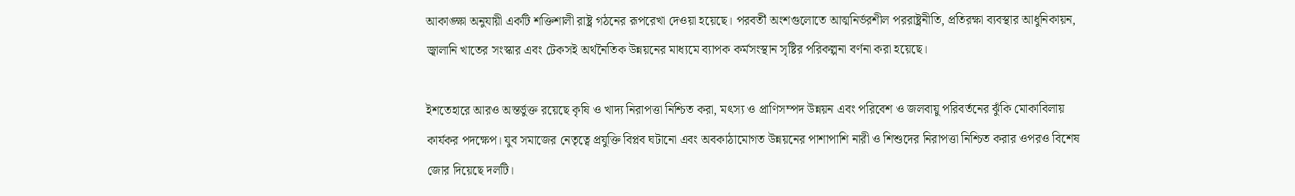আকাঙ্ক্ষা অনুযায়ী একটি শক্তিশালী রাষ্ট্র গঠনের রূপরেখা দেওয়া হয়েছে। পরবর্তী অংশগুলোতে আত্মনির্ভরশীল পররাষ্ট্রনীতি, প্রতিরক্ষা ব্যবস্থার আধুনিকায়ন, জ্বালানি খাতের সংস্কার এবং টেকসই অর্থনৈতিক উন্নয়নের মাধ্যমে ব্যাপক কর্মসংস্থান সৃষ্টির পরিকল্পনা বর্ণনা করা হয়েছে।

ইশতেহারে আরও অন্তর্ভুক্ত রয়েছে কৃষি ও খাদ্য নিরাপত্তা নিশ্চিত করা, মৎস্য ও প্রাণিসম্পদ উন্নয়ন এবং পরিবেশ ও জলবায়ু পরিবর্তনের ঝুঁকি মোকাবিলায় কার্যকর পদক্ষেপ। যুব সমাজের নেতৃত্বে প্রযুক্তি বিপ্লব ঘটানো এবং অবকাঠামোগত উন্নয়নের পাশাপাশি নারী ও শিশুদের নিরাপত্তা নিশ্চিত করার ওপরও বিশেষ জোর দিয়েছে দলটি।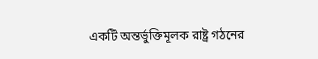একটি অন্তর্ভুক্তিমূলক রাষ্ট্র গঠনের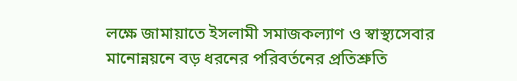লক্ষে জামায়াতে ইসলামী সমাজকল্যাণ ও স্বাস্থ্যসেবার মানোন্নয়নে বড় ধরনের পরিবর্তনের প্রতিশ্রুতি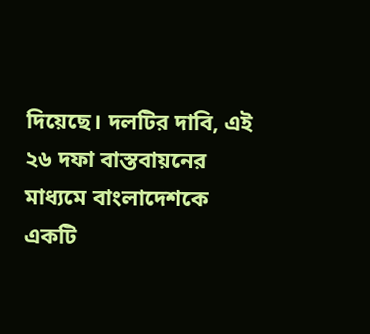দিয়েছে। দলটির দাবি, এই ২৬ দফা বাস্তবায়নের মাধ্যমে বাংলাদেশকে একটি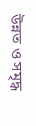উন্নত ও সমৃদ্ধ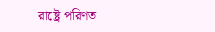রাষ্ট্রে পরিণত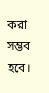করা সম্ভব হবে।